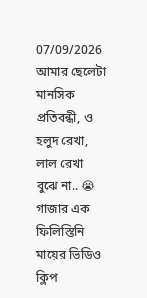07/09/2026
আমার ছেলেটা মানসিক প্রতিবন্ধী, ও হলুদ রেখা, লাল রেখা বুঝে না.. 😭
গাজার এক ফিলিস্তিনি মায়ের ভিডিও ক্লিপ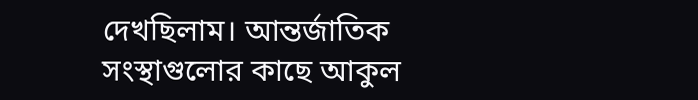দেখছিলাম। আন্তর্জাতিক সংস্থাগুলোর কাছে আকুল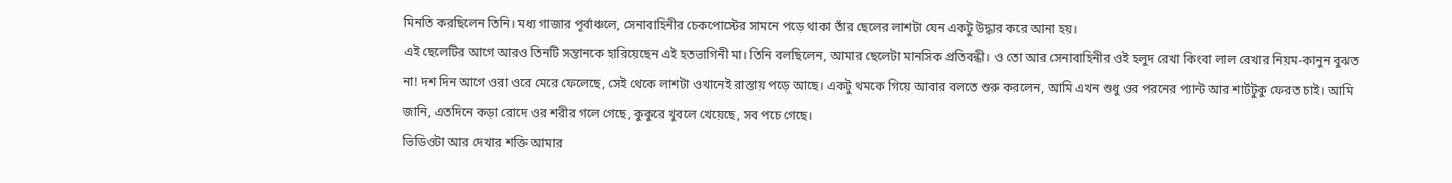মিনতি করছিলেন তিনি। মধ্য গাজার পূর্বাঞ্চলে, সেনাবাহিনীর চেকপোস্টের সামনে পড়ে থাকা তাঁর ছেলের লাশটা যেন একটু উদ্ধার করে আনা হয়।
এই ছেলেটির আগে আরও তিনটি সন্তানকে হারিয়েছেন এই হতভাগিনী মা। তিনি বলছিলেন, আমার ছেলেটা মানসিক প্রতিবন্ধী। ও তো আর সেনাবাহিনীর ওই হলুদ রেখা কিংবা লাল রেখার নিয়ম-কানুন বুঝত না! দশ দিন আগে ওরা ওরে মেরে ফেলেছে, সেই থেকে লাশটা ওখানেই রাস্তায় পড়ে আছে। একটু থমকে গিয়ে আবার বলতে শুরু করলেন, আমি এখন শুধু ওর পরনের প্যান্ট আর শার্টটুকু ফেরত চাই। আমি জানি, এতদিনে কড়া রোদে ওর শরীর গলে গেছে, কুকুরে খুবলে খেয়েছে, সব পচে গেছে।
ভিডিওটা আর দেখার শক্তি আমার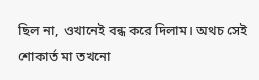ছিল না, ওখানেই বন্ধ করে দিলাম। অথচ সেই শোকার্ত মা তখনো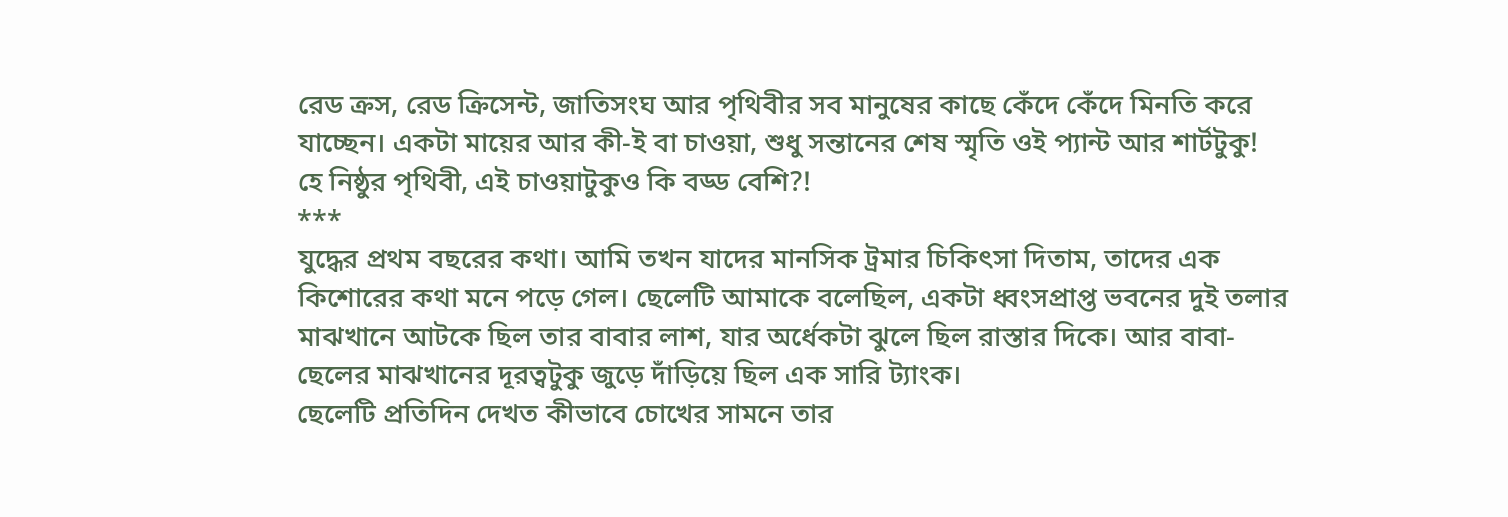রেড ক্রস, রেড ক্রিসেন্ট, জাতিসংঘ আর পৃথিবীর সব মানুষের কাছে কেঁদে কেঁদে মিনতি করে যাচ্ছেন। একটা মায়ের আর কী-ই বা চাওয়া, শুধু সন্তানের শেষ স্মৃতি ওই প্যান্ট আর শার্টটুকু!
হে নিষ্ঠুর পৃথিবী, এই চাওয়াটুকুও কি বড্ড বেশি?!
***
যুদ্ধের প্রথম বছরের কথা। আমি তখন যাদের মানসিক ট্রমার চিকিৎসা দিতাম, তাদের এক কিশোরের কথা মনে পড়ে গেল। ছেলেটি আমাকে বলেছিল, একটা ধ্বংসপ্রাপ্ত ভবনের দুই তলার মাঝখানে আটকে ছিল তার বাবার লাশ, যার অর্ধেকটা ঝুলে ছিল রাস্তার দিকে। আর বাবা-ছেলের মাঝখানের দূরত্বটুকু জুড়ে দাঁড়িয়ে ছিল এক সারি ট্যাংক।
ছেলেটি প্রতিদিন দেখত কীভাবে চোখের সামনে তার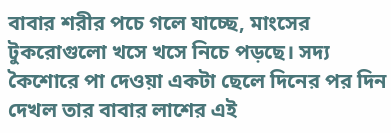বাবার শরীর পচে গলে যাচ্ছে, মাংসের টুকরোগুলো খসে খসে নিচে পড়ছে। সদ্য কৈশোরে পা দেওয়া একটা ছেলে দিনের পর দিন দেখল তার বাবার লাশের এই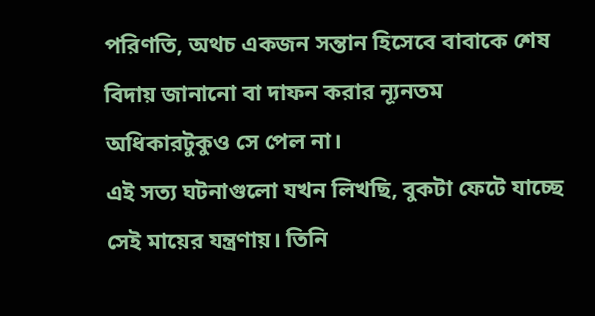পরিণতি, অথচ একজন সন্তান হিসেবে বাবাকে শেষ বিদায় জানানো বা দাফন করার ন্যূনতম অধিকারটুকুও সে পেল না।
এই সত্য ঘটনাগুলো যখন লিখছি, বুকটা ফেটে যাচ্ছে সেই মায়ের যন্ত্রণায়। তিনি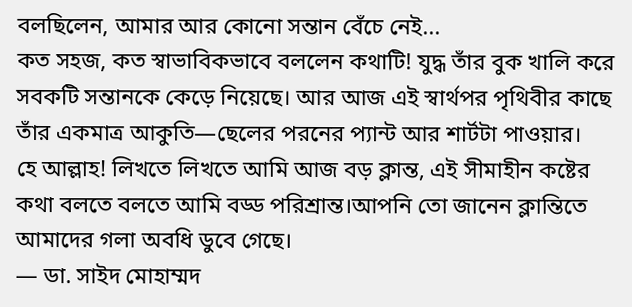বলছিলেন, আমার আর কোনো সন্তান বেঁচে নেই...
কত সহজ, কত স্বাভাবিকভাবে বললেন কথাটি! যুদ্ধ তাঁর বুক খালি করে সবকটি সন্তানকে কেড়ে নিয়েছে। আর আজ এই স্বার্থপর পৃথিবীর কাছে তাঁর একমাত্র আকুতি—ছেলের পরনের প্যান্ট আর শার্টটা পাওয়ার।
হে আল্লাহ! লিখতে লিখতে আমি আজ বড় ক্লান্ত, এই সীমাহীন কষ্টের কথা বলতে বলতে আমি বড্ড পরিশ্রান্ত।আপনি তো জানেন ক্লান্তিতে আমাদের গলা অবধি ডুবে গেছে।
— ডা. সাইদ মোহাম্মদ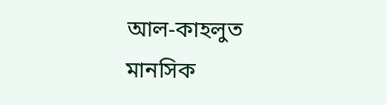আল-কাহলুত
মানসিক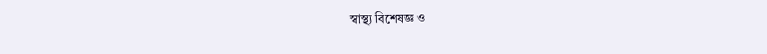স্বাস্থ্য বিশেষজ্ঞ ও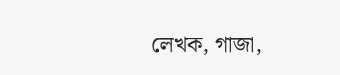লেখক, গাজা,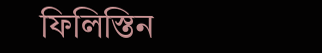ফিলিস্তিন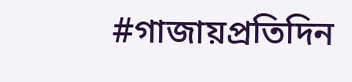#গাজায়প্রতিদিন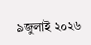৯জুলাই ২০২৬